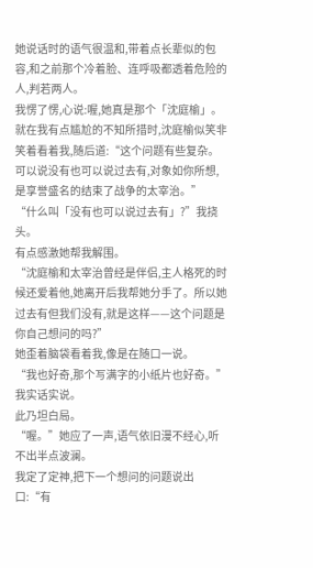她说话时的语气很温和,带着点长辈似的包容,和之前那个冷着脸、连呼吸都透着危险的人,判若两人。
我愣了愣,心说:喔,她真是那个「沈庭榆」。
就在我有点尴尬的不知所措时,沈庭榆似笑非笑着看着我,随后道:“这个问题有些复杂。可以说没有也可以说过去有,对象如你所想,是享誉盛名的结束了战争的太宰治。”
“什么叫「没有也可以说过去有」?”我挠头。
有点感激她帮我解围。
“沈庭榆和太宰治曾经是伴侣,主人格死的时候还爱着他,她离开后我帮她分手了。所以她过去有但我们没有,就是这样——这个问题是你自己想问的吗?”
她歪着脑袋看着我,像是在随口一说。
“我也好奇,那个写满字的小纸片也好奇。”我实话实说。
此乃坦白局。
“喔。”她应了一声,语气依旧漫不经心,听不出半点波澜。
我定了定神,把下一个想问的问题说出口:“有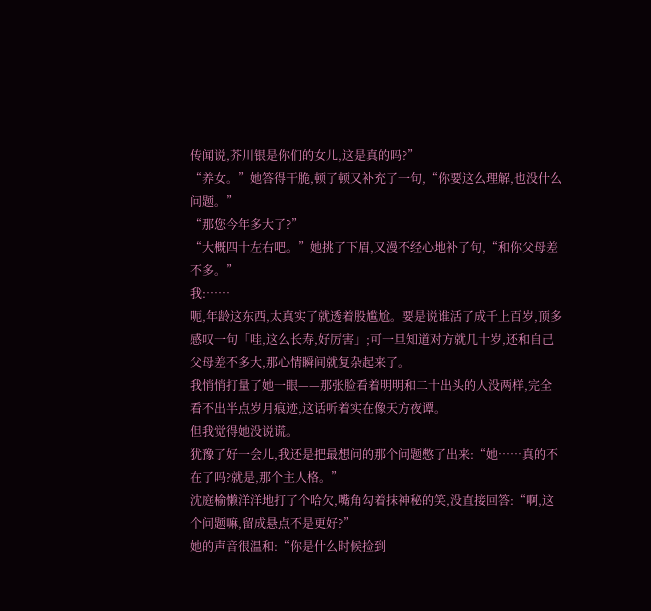传闻说,芥川银是你们的女儿,这是真的吗?”
“养女。”她答得干脆,顿了顿又补充了一句,“你要这么理解,也没什么问题。”
“那您今年多大了?”
“大概四十左右吧。”她挑了下眉,又漫不经心地补了句,“和你父母差不多。”
我:……
呃,年龄这东西,太真实了就透着股尴尬。要是说谁活了成千上百岁,顶多感叹一句「哇,这么长寿,好厉害」;可一旦知道对方就几十岁,还和自己父母差不多大,那心情瞬间就复杂起来了。
我悄悄打量了她一眼——那张脸看着明明和二十出头的人没两样,完全看不出半点岁月痕迹,这话听着实在像天方夜谭。
但我觉得她没说谎。
犹豫了好一会儿,我还是把最想问的那个问题憋了出来:“她……真的不在了吗?就是,那个主人格。”
沈庭榆懒洋洋地打了个哈欠,嘴角勾着抹神秘的笑,没直接回答:“啊,这个问题嘛,留成悬点不是更好?”
她的声音很温和:“你是什么时候捡到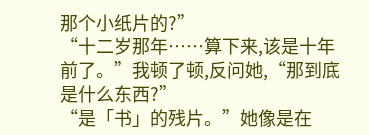那个小纸片的?”
“十二岁那年……算下来,该是十年前了。”我顿了顿,反问她,“那到底是什么东西?”
“是「书」的残片。”她像是在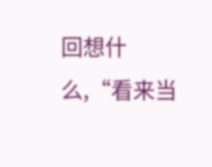回想什么,“看来当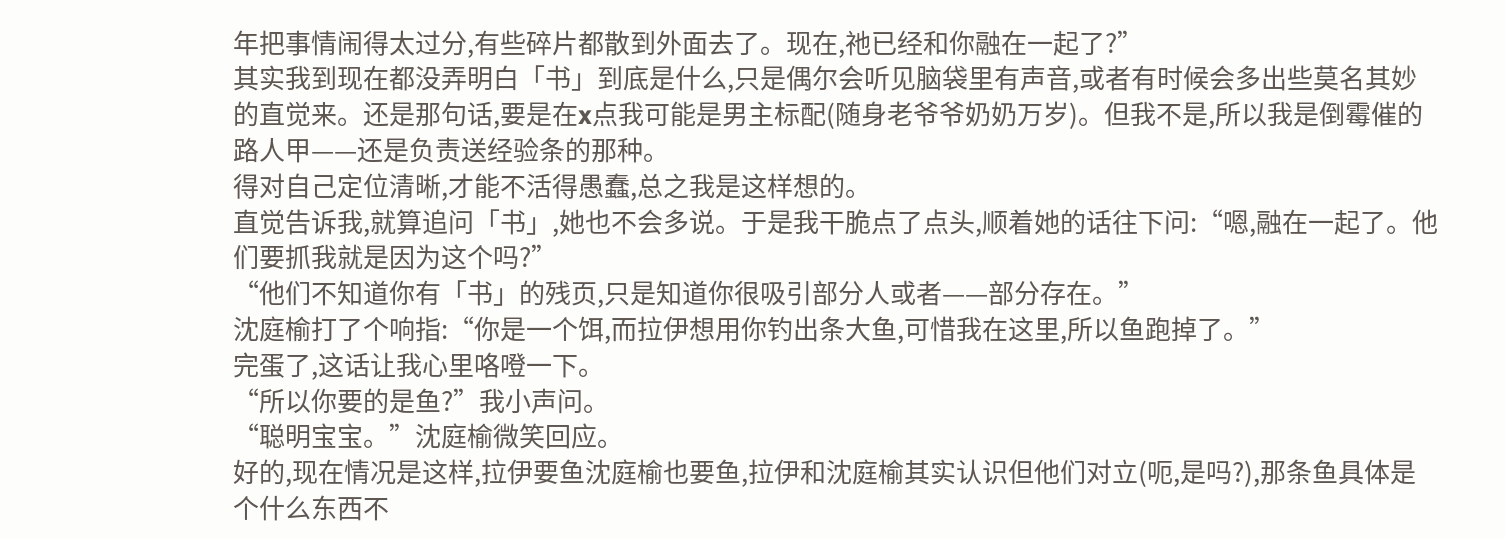年把事情闹得太过分,有些碎片都散到外面去了。现在,祂已经和你融在一起了?”
其实我到现在都没弄明白「书」到底是什么,只是偶尔会听见脑袋里有声音,或者有时候会多出些莫名其妙的直觉来。还是那句话,要是在x点我可能是男主标配(随身老爷爷奶奶万岁)。但我不是,所以我是倒霉催的路人甲——还是负责送经验条的那种。
得对自己定位清晰,才能不活得愚蠢,总之我是这样想的。
直觉告诉我,就算追问「书」,她也不会多说。于是我干脆点了点头,顺着她的话往下问:“嗯,融在一起了。他们要抓我就是因为这个吗?”
“他们不知道你有「书」的残页,只是知道你很吸引部分人或者——部分存在。”
沈庭榆打了个响指:“你是一个饵,而拉伊想用你钓出条大鱼,可惜我在这里,所以鱼跑掉了。”
完蛋了,这话让我心里咯噔一下。
“所以你要的是鱼?”我小声问。
“聪明宝宝。”沈庭榆微笑回应。
好的,现在情况是这样,拉伊要鱼沈庭榆也要鱼,拉伊和沈庭榆其实认识但他们对立(呃,是吗?),那条鱼具体是个什么东西不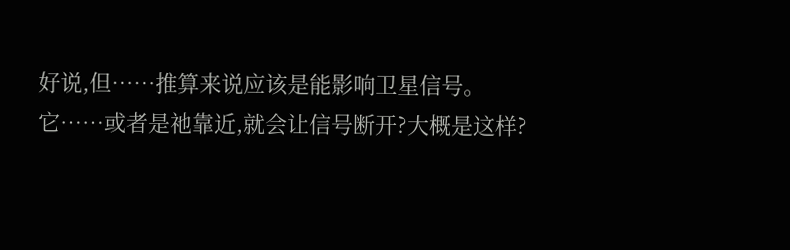好说,但……推算来说应该是能影响卫星信号。
它……或者是祂靠近,就会让信号断开?大概是这样?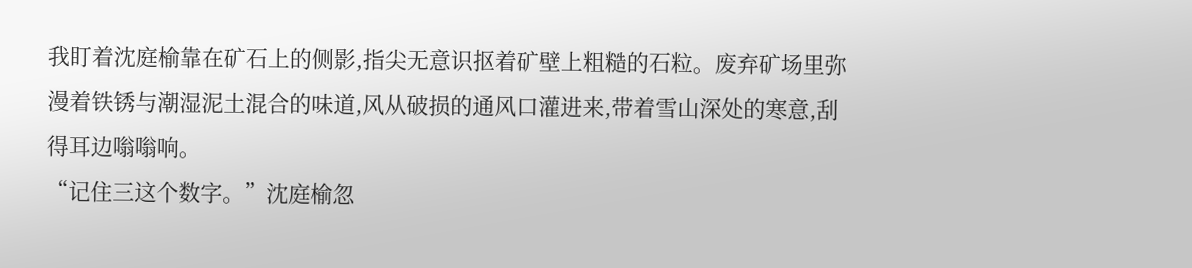我盯着沈庭榆靠在矿石上的侧影,指尖无意识抠着矿壁上粗糙的石粒。废弃矿场里弥漫着铁锈与潮湿泥土混合的味道,风从破损的通风口灌进来,带着雪山深处的寒意,刮得耳边嗡嗡响。
“记住三这个数字。”沈庭榆忽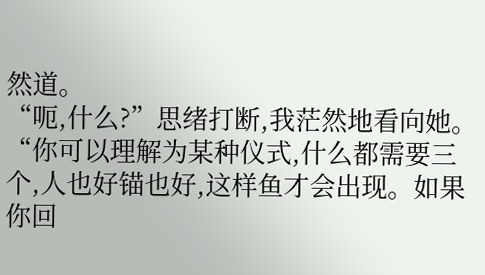然道。
“呃,什么?”思绪打断,我茫然地看向她。
“你可以理解为某种仪式,什么都需要三个,人也好锚也好,这样鱼才会出现。如果你回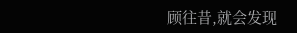顾往昔,就会发现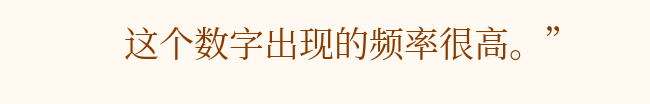这个数字出现的频率很高。”